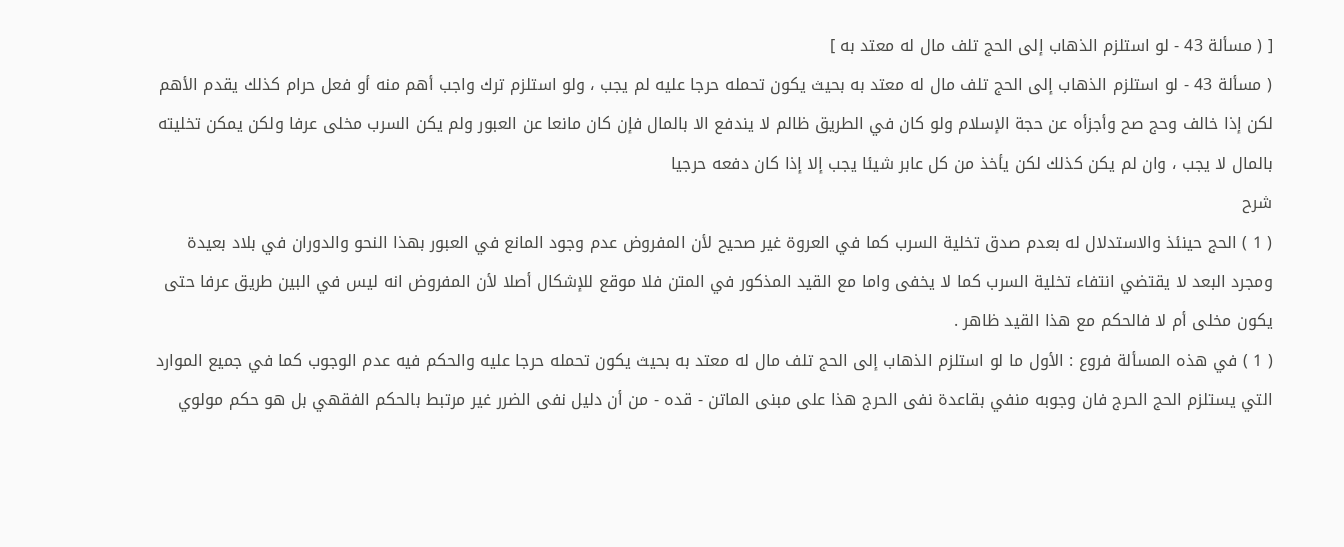[ ( مسألة 43 - لو استلزم الذهاب إلى الحج تلف مال له معتد به ]
( مسألة 43 - لو استلزم الذهاب إلى الحج تلف مال له معتد به بحيث يكون تحمله حرجا عليه لم يجب ، ولو استلزم ترك واجب أهم منه أو فعل حرام كذلك يقدم الأهم لكن إذا خالف وحج صح وأجزأه عن حجة الإسلام ولو كان في الطريق ظالم لا يندفع الا بالمال فإن كان مانعا عن العبور ولم يكن السرب مخلى عرفا ولكن يمكن تخليته بالمال لا يجب ، وان لم يكن كذلك لكن يأخذ من كل عابر شيئا يجب إلا إذا كان دفعه حرجيا
شرح
( 1 ) الحج حينئذ والاستدلال له بعدم صدق تخلية السرب كما في العروة غير صحيح لأن المفروض عدم وجود المانع في العبور بهذا النحو والدوران في بلاد بعيدة ومجرد البعد لا يقتضي انتفاء تخلية السرب كما لا يخفى واما مع القيد المذكور في المتن فلا موقع للإشكال أصلا لأن المفروض انه ليس في البين طريق عرفا حتى يكون مخلى أم لا فالحكم مع هذا القيد ظاهر .
( 1 ) في هذه المسألة فروع : الأول ما لو استلزم الذهاب إلى الحج تلف مال له معتد به بحيث يكون تحمله حرجا عليه والحكم فيه عدم الوجوب كما في جميع الموارد التي يستلزم الحج الحرج فان وجوبه منفي بقاعدة نفى الحرج هذا على مبنى الماتن - قده - من أن دليل نفى الضرر غير مرتبط بالحكم الفقهي بل هو حكم مولوي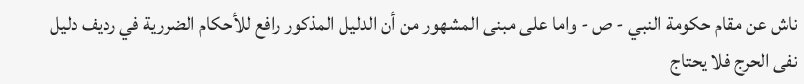ناش عن مقام حكومة النبي - ص - واما على مبنى المشهور من أن الدليل المذكور رافع للأحكام الضررية في رديف دليل نفى الحرج فلا يحتاج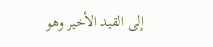إلى القيد الأخير وهو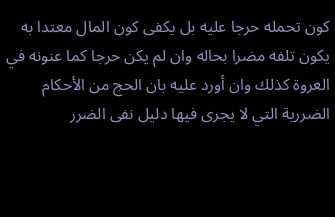كون تحمله حرجا عليه بل يكفى كون المال معتدا به يكون تلفه مضرا بحاله وان لم يكن حرجا كما عنونه في العروة كذلك وان أورد عليه بان الحج من الأحكام الضررية التي لا يجرى فيها دليل نفى الضرر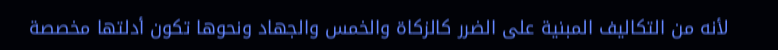لأنه من التكاليف المبنية على الضرر كالزكاة والخمس والجهاد ونحوها تكون أدلتها مخصصة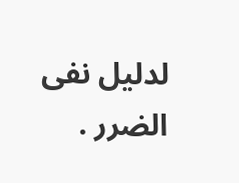لدليل نفى الضرر .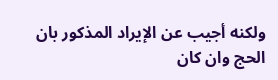ولكنه أجيب عن الإيراد المذكور بان الحج وان كان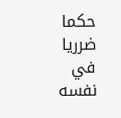حكما ضرريا في نفسه